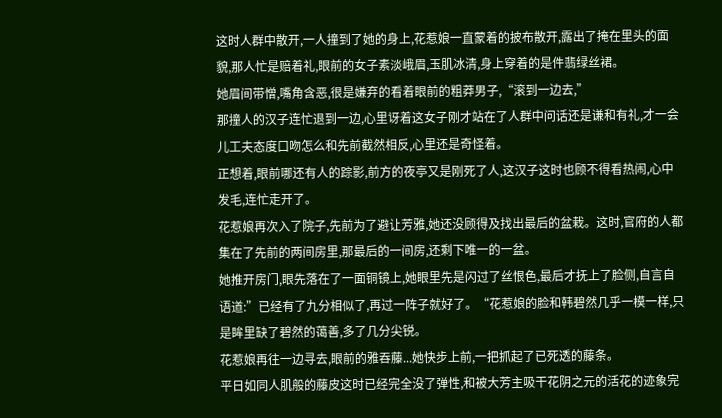这时人群中散开,一人撞到了她的身上,花惹娘一直蒙着的披布散开,露出了掩在里头的面貌,那人忙是赔着礼,眼前的女子素淡峨眉,玉肌冰清,身上穿着的是件翡绿丝裙。
她眉间带憎,嘴角含恶,很是嫌弃的看着眼前的粗莽男子,“滚到一边去,”
那撞人的汉子连忙退到一边,心里讶着这女子刚才站在了人群中问话还是谦和有礼,才一会儿工夫态度口吻怎么和先前截然相反,心里还是奇怪着。
正想着,眼前哪还有人的踪影,前方的夜亭又是刚死了人,这汉子这时也顾不得看热闹,心中发毛,连忙走开了。
花惹娘再次入了院子,先前为了避让芳雅,她还没顾得及找出最后的盆栽。这时,官府的人都集在了先前的两间房里,那最后的一间房,还剩下唯一的一盆。
她推开房门,眼先落在了一面铜镜上,她眼里先是闪过了丝恨色,最后才抚上了脸侧,自言自语道:”已经有了九分相似了,再过一阵子就好了。“花惹娘的脸和韩碧然几乎一模一样,只是眸里缺了碧然的蔼善,多了几分尖锐。
花惹娘再往一边寻去,眼前的雅吞藤...她快步上前,一把抓起了已死透的藤条。
平日如同人肌般的藤皮这时已经完全没了弹性,和被大芳主吸干花阴之元的活花的迹象完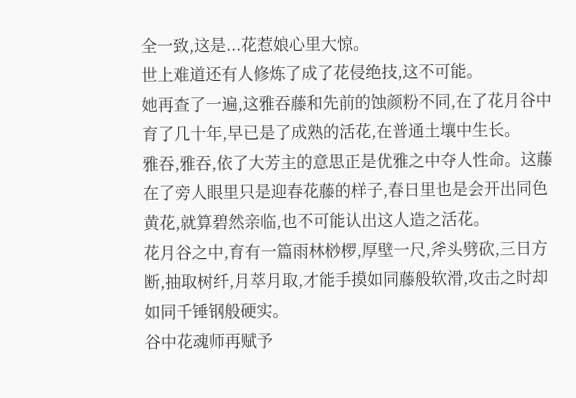全一致,这是...花惹娘心里大惊。
世上难道还有人修炼了成了花侵绝技,这不可能。
她再查了一遍,这雅吞藤和先前的蚀颜粉不同,在了花月谷中育了几十年,早已是了成熟的活花,在普通土壤中生长。
雅吞,雅吞,依了大芳主的意思正是优雅之中夺人性命。这藤在了旁人眼里只是迎春花藤的样子,春日里也是会开出同色黄花,就算碧然亲临,也不可能认出这人造之活花。
花月谷之中,育有一篇雨林桫椤,厚壁一尺,斧头劈砍,三日方断,抽取树纤,月萃月取,才能手摸如同藤般软滑,攻击之时却如同千锤钢般硬实。
谷中花魂师再赋予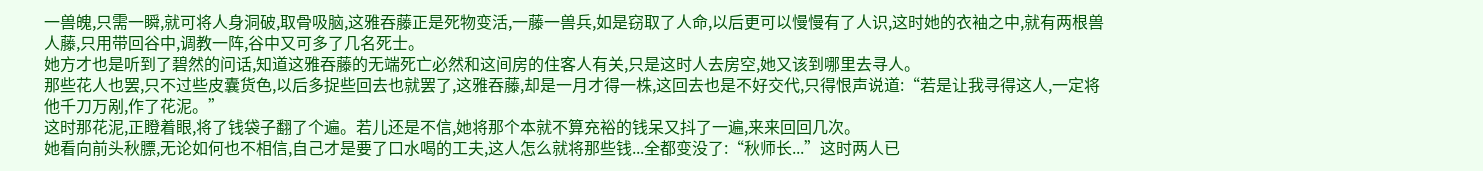一兽魄,只需一瞬,就可将人身洞破,取骨吸脑,这雅吞藤正是死物变活,一藤一兽兵,如是窃取了人命,以后更可以慢慢有了人识,这时她的衣袖之中,就有两根兽人藤,只用带回谷中,调教一阵,谷中又可多了几名死士。
她方才也是听到了碧然的问话,知道这雅吞藤的无端死亡必然和这间房的住客人有关,只是这时人去房空,她又该到哪里去寻人。
那些花人也罢,只不过些皮囊货色,以后多捉些回去也就罢了,这雅吞藤,却是一月才得一株,这回去也是不好交代,只得恨声说道:“若是让我寻得这人,一定将他千刀万剐,作了花泥。”
这时那花泥,正瞪着眼,将了钱袋子翻了个遍。若儿还是不信,她将那个本就不算充裕的钱呆又抖了一遍,来来回回几次。
她看向前头秋膘,无论如何也不相信,自己才是要了口水喝的工夫,这人怎么就将那些钱...全都变没了:“秋师长...”这时两人已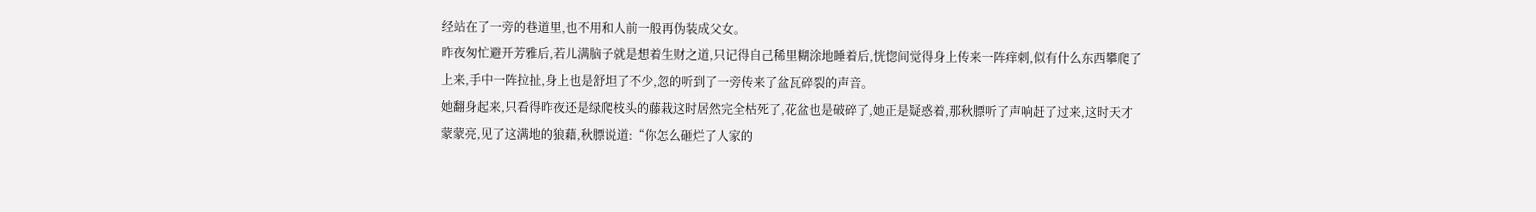经站在了一旁的巷道里,也不用和人前一般再伪装成父女。
昨夜匆忙避开芳雅后,若儿满脑子就是想着生财之道,只记得自己稀里糊涂地睡着后,恍惚间觉得身上传来一阵痒刺,似有什么东西攀爬了上来,手中一阵拉扯,身上也是舒坦了不少,忽的听到了一旁传来了盆瓦碎裂的声音。
她翻身起来,只看得昨夜还是绿爬枝头的藤栽这时居然完全枯死了,花盆也是破碎了,她正是疑惑着,那秋膘听了声响赶了过来,这时天才蒙蒙亮,见了这满地的狼藉,秋膘说道:“你怎么砸烂了人家的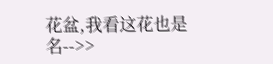花盆,我看这花也是名-->>